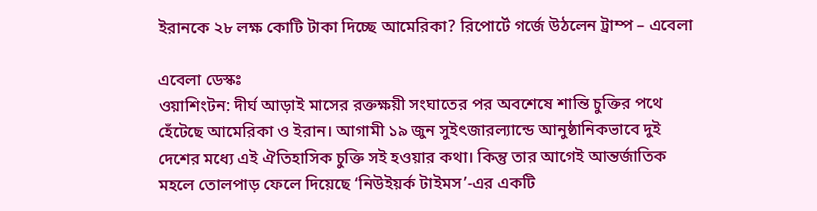ইরানকে ২৮ লক্ষ কোটি টাকা দিচ্ছে আমেরিকা? রিপোর্টে গর্জে উঠলেন ট্রাম্প – এবেলা

এবেলা ডেস্কঃ
ওয়াশিংটন: দীর্ঘ আড়াই মাসের রক্তক্ষয়ী সংঘাতের পর অবশেষে শান্তি চুক্তির পথে হেঁটেছে আমেরিকা ও ইরান। আগামী ১৯ জুন সুইৎজারল্যান্ডে আনুষ্ঠানিকভাবে দুই দেশের মধ্যে এই ঐতিহাসিক চুক্তি সই হওয়ার কথা। কিন্তু তার আগেই আন্তর্জাতিক মহলে তোলপাড় ফেলে দিয়েছে ‘নিউইয়র্ক টাইমস’-এর একটি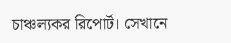চাঞ্চল্যকর রিপোর্ট। সেখানে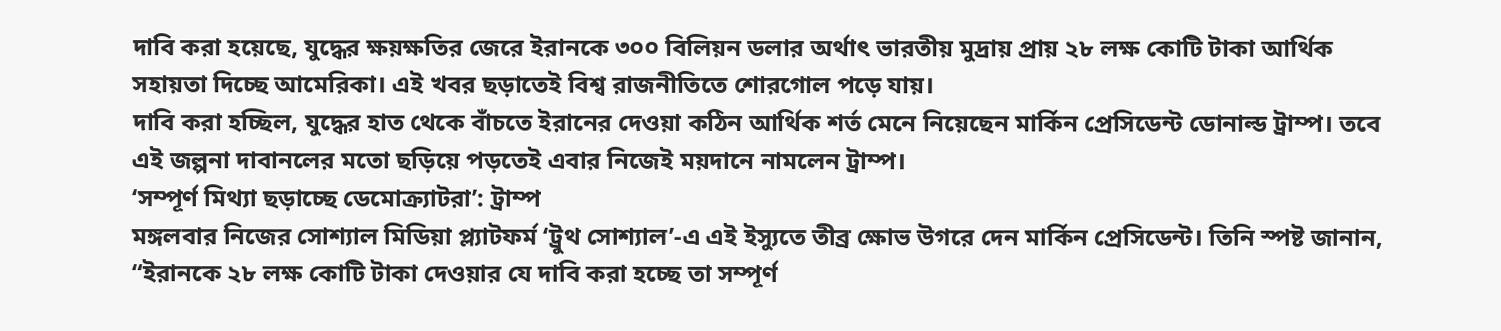দাবি করা হয়েছে, যুদ্ধের ক্ষয়ক্ষতির জেরে ইরানকে ৩০০ বিলিয়ন ডলার অর্থাৎ ভারতীয় মুদ্রায় প্রায় ২৮ লক্ষ কোটি টাকা আর্থিক সহায়তা দিচ্ছে আমেরিকা। এই খবর ছড়াতেই বিশ্ব রাজনীতিতে শোরগোল পড়ে যায়।
দাবি করা হচ্ছিল, যুদ্ধের হাত থেকে বাঁচতে ইরানের দেওয়া কঠিন আর্থিক শর্ত মেনে নিয়েছেন মার্কিন প্রেসিডেন্ট ডোনাল্ড ট্রাম্প। তবে এই জল্পনা দাবানলের মতো ছড়িয়ে পড়তেই এবার নিজেই ময়দানে নামলেন ট্রাম্প।
‘সম্পূর্ণ মিথ্যা ছড়াচ্ছে ডেমোক্র্যাটরা’: ট্রাম্প
মঙ্গলবার নিজের সোশ্যাল মিডিয়া প্ল্যাটফর্ম ‘ট্রুথ সোশ্যাল’-এ এই ইস্যুতে তীব্র ক্ষোভ উগরে দেন মার্কিন প্রেসিডেন্ট। তিনি স্পষ্ট জানান, “ইরানকে ২৮ লক্ষ কোটি টাকা দেওয়ার যে দাবি করা হচ্ছে তা সম্পূর্ণ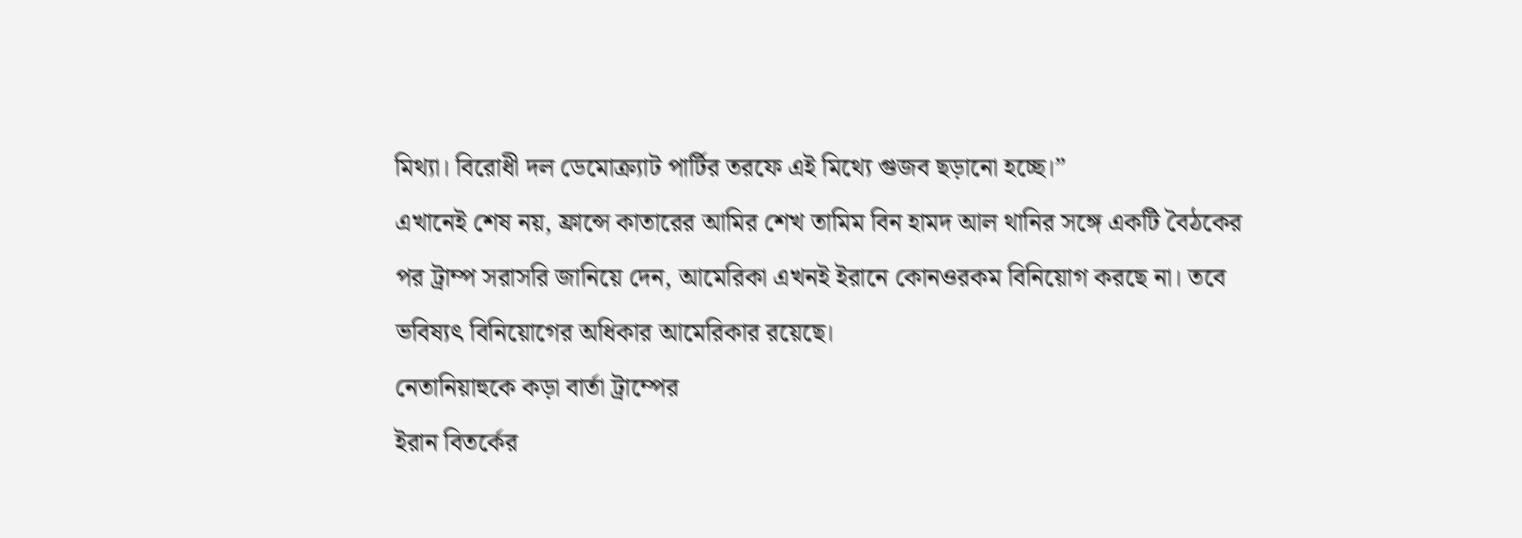মিথ্যা। বিরোধী দল ডেমোক্র্যাট পার্টির তরফে এই মিথ্যে গুজব ছড়ানো হচ্ছে।”
এখানেই শেষ নয়, ফ্রান্সে কাতারের আমির শেখ তামিম বিন হামদ আল থানির সঙ্গে একটি বৈঠকের পর ট্রাম্প সরাসরি জানিয়ে দেন, আমেরিকা এখনই ইরানে কোনওরকম বিনিয়োগ করছে না। তবে ভবিষ্যৎ বিনিয়োগের অধিকার আমেরিকার রয়েছে।
নেতানিয়াহুকে কড়া বার্তা ট্রাম্পের
ইরান বিতর্কের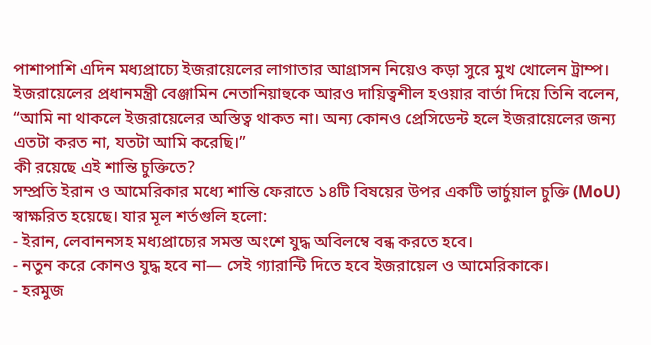পাশাপাশি এদিন মধ্যপ্রাচ্যে ইজরায়েলের লাগাতার আগ্রাসন নিয়েও কড়া সুরে মুখ খোলেন ট্রাম্প। ইজরায়েলের প্রধানমন্ত্রী বেঞ্জামিন নেতানিয়াহুকে আরও দায়িত্বশীল হওয়ার বার্তা দিয়ে তিনি বলেন, “আমি না থাকলে ইজরায়েলের অস্তিত্ব থাকত না। অন্য কোনও প্রেসিডেন্ট হলে ইজরায়েলের জন্য এতটা করত না, যতটা আমি করেছি।”
কী রয়েছে এই শান্তি চুক্তিতে?
সম্প্রতি ইরান ও আমেরিকার মধ্যে শান্তি ফেরাতে ১৪টি বিষয়ের উপর একটি ভার্চুয়াল চুক্তি (MoU) স্বাক্ষরিত হয়েছে। যার মূল শর্তগুলি হলো:
- ইরান, লেবাননসহ মধ্যপ্রাচ্যের সমস্ত অংশে যুদ্ধ অবিলম্বে বন্ধ করতে হবে।
- নতুন করে কোনও যুদ্ধ হবে না— সেই গ্যারান্টি দিতে হবে ইজরায়েল ও আমেরিকাকে।
- হরমুজ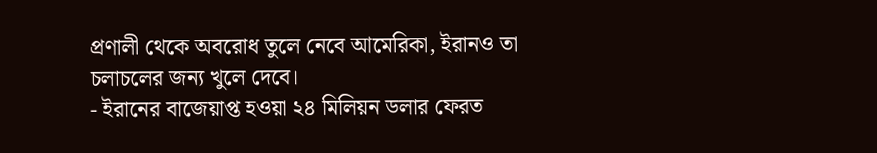প্রণালী থেকে অবরোধ তুলে নেবে আমেরিকা, ইরানও তা চলাচলের জন্য খুলে দেবে।
- ইরানের বাজেয়াপ্ত হওয়া ২৪ মিলিয়ন ডলার ফেরত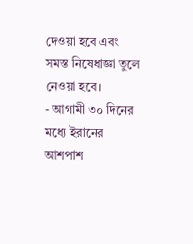দেওয়া হবে এবং সমস্ত নিষেধাজ্ঞা তুলে নেওয়া হবে।
- আগামী ৩০ দিনের মধ্যে ইরানের আশপাশ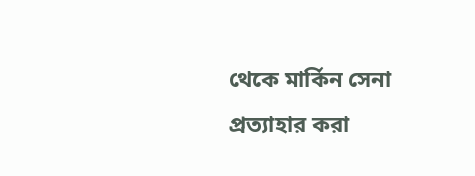থেকে মার্কিন সেনা প্রত্যাহার করা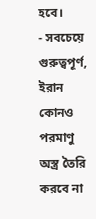হবে।
- সবচেয়ে গুরুত্বপূর্ণ, ইরান কোনও পরমাণু অস্ত্র তৈরি করবে না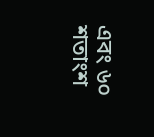এবং ৬০ শতাংশ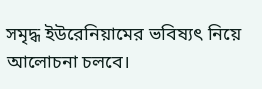সমৃদ্ধ ইউরেনিয়ামের ভবিষ্যৎ নিয়ে আলোচনা চলবে।